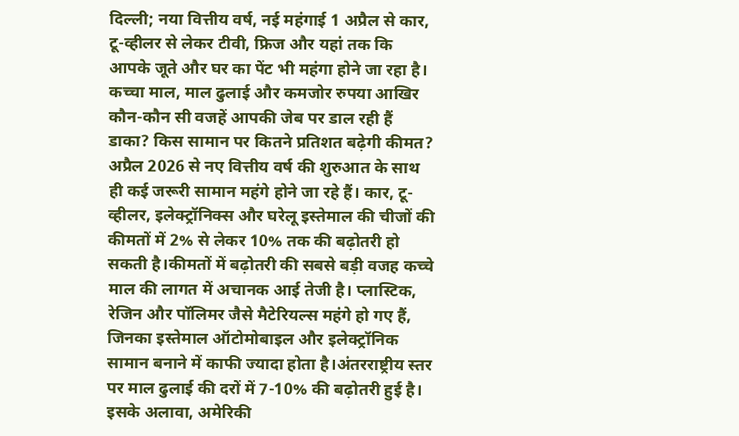दिल्ली; नया वित्तीय वर्ष, नई महंगाई 1 अप्रैल से कार, टू-व्हीलर से लेकर टीवी, फ्रिज और यहां तक कि आपके जूते और घर का पेंट भी महंगा होने जा रहा है। कच्चा माल, माल ढुलाई और कमजोर रुपया आखिर कौन-कौन सी वजहें आपकी जेब पर डाल रही हैं डाका? किस सामान पर कितने प्रतिशत बढ़ेगी कीमत? अप्रैल 2026 से नए वित्तीय वर्ष की शुरुआत के साथ ही कई जरूरी सामान महंगे होने जा रहे हैं। कार, टू-व्हीलर, इलेक्ट्रॉनिक्स और घरेलू इस्तेमाल की चीजों की कीमतों में 2% से लेकर 10% तक की बढ़ोतरी हो सकती है।कीमतों में बढ़ोतरी की सबसे बड़ी वजह कच्चे माल की लागत में अचानक आई तेजी है। प्लास्टिक, रेजिन और पॉलिमर जैसे मैटेरियल्स महंगे हो गए हैं, जिनका इस्तेमाल ऑटोमोबाइल और इलेक्ट्रॉनिक सामान बनाने में काफी ज्यादा होता है।अंतरराष्ट्रीय स्तर पर माल ढुलाई की दरों में 7-10% की बढ़ोतरी हुई है। इसके अलावा, अमेरिकी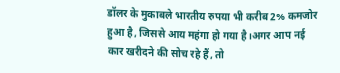डॉलर के मुकाबले भारतीय रुपया भी करीब 2% कमजोर हुआ है, जिससे आय महंगा हो गया है।अगर आप नई कार खरीदने की सोच रहे हैं, तो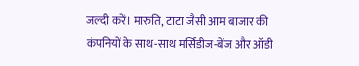जल्दी करें। मारुति, टाटा जैसी आम बाजार की कंपनियों के साथ-साथ मर्सिडीज-बेंज और ऑडी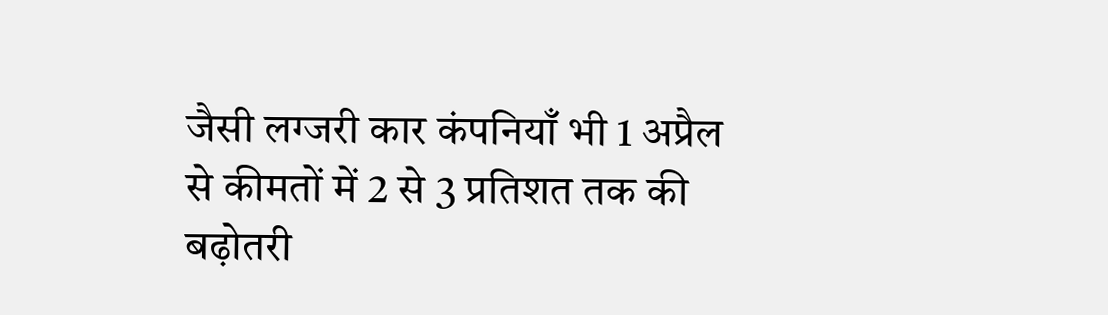जैसी लग्जरी कार कंपनियाँ भी 1 अप्रैल से कीमतों में 2 से 3 प्रतिशत तक की बढ़ोतरी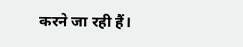करने जा रही हैं।